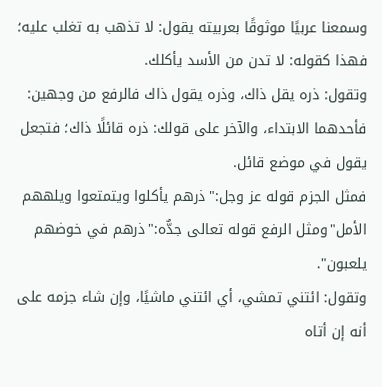وسمعنا عربيًا موثوقًا بعربيته يقول: لا تذهب به تغلب عليه؛ فهذا كقوله: لا تدن من الأسد يأكلك.
وتقول: ذره يقل ذاك، وذره يقول ذاك فالرفع من وجهين: فأحدهما الابتداء، والآخر على قولك: ذره قائلًا ذاك؛ فتجعل يقول في موضع قائل.
فمثل الجزم قوله عز وجل:"ذرهم يأكلوا ويتمتعوا ويلههم الأمل"ومثل الرفع قوله تعالى جدٌّه:"ذرهم في خوضهم يلعبون".
وتقول: ائتني تمشي، أي ائتني ماشيًا، وإن شاء جزمه على أنه إن أتاه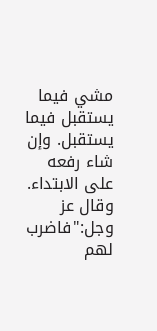مشي فيما يستقبل فيما يستقبل. وإن شاء رفعه على الابتداء.
وقال عز وجل:"فاضرب لهم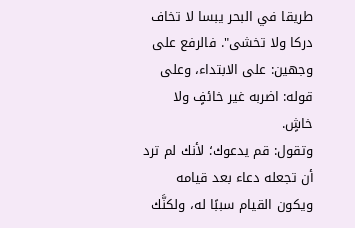طريقا في البحر يبسا لا تخاف دركا ولا تخشى". فالرفع على وجهين: على الابتداء، وعلى قوله: اضربه غير خائفٍ ولا خاشٍ.
وتقول: قم يدعوك؛ لأنك لم ترد أن تجعله دعاء بعد قيامه ويكون القيام سببًا له، ولكنَّك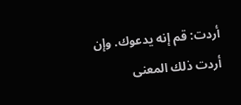أردت: قم إنه يدعوك. وإن أردت ذلك المعنى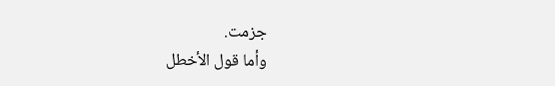جزمت.
وأما قول الأخطل